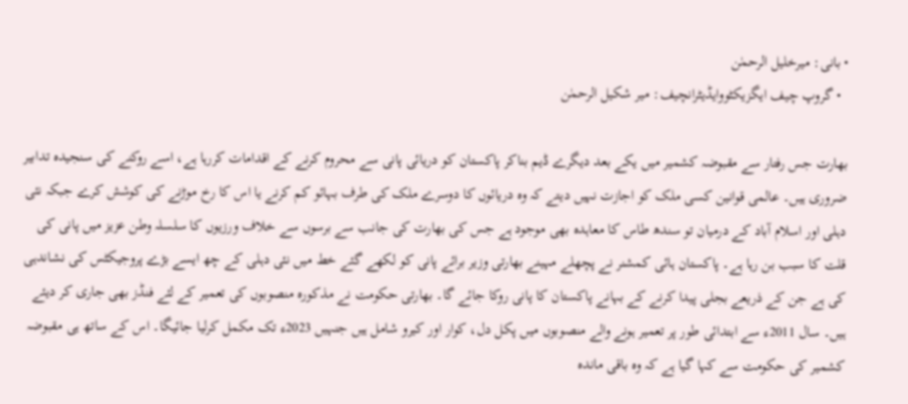• بانی: میرخلیل الرحمٰن
  • گروپ چیف ایگزیکٹووایڈیٹرانچیف: میر شکیل الرحمٰن

بھارت جس رفتار سے مقبوضہ کشمیر میں یکے بعد دیگرے ڈیم بناکر پاکستان کو دریائی پانی سے محروم کرنے کے اقدامات کررہا ہے، اسے روکنے کی سنجیدہ تدابیر ضروری ہیں۔ عالمی قوانین کسی ملک کو اجازت نہیں دیتے کہ وہ دریائوں کا دوسرے ملک کی طرف بہائو کم کرنے یا اس کا رخ موڑنے کی کوشش کرے جبکہ نئی دہلی اور اسلام آباد کے درمیان تو سندھ طاس کا معاہدہ بھی موجود ہے جس کی بھارت کی جانب سے برسوں سے خلاف ورزیوں کا سلسلہ وطن عزیز میں پانی کی قلت کا سبب بن رہا ہے۔ پاکستان ہائی کمشنر نے پچھلے مہینے بھارتی وزیر برائے پانی کو لکھے گئے خط میں نئی دہلی کے چھ ایسے بڑے پروجیکٹس کی نشاندہی کی ہے جن کے ذریعے بجلی پیدا کرنے کے بہانے پاکستان کا پانی روکا جائے گا۔ بھارتی حکومت نے مذکورہ منصوبوں کی تعمیر کے لئے فنڈز بھی جاری کر دیئے ہیں۔ سال 2011ء سے ابتدائی طور پر تعمیر ہونے والے منصوبوں میں پکل دل، کوار اور کیرو شامل ہیں جنہیں 2023ء تک مکمل کرلیا جائیگا۔ اس کے ساتھ ہی مقبوضہ کشمیر کی حکومت سے کہا گیا ہے کہ وہ باقی ماندہ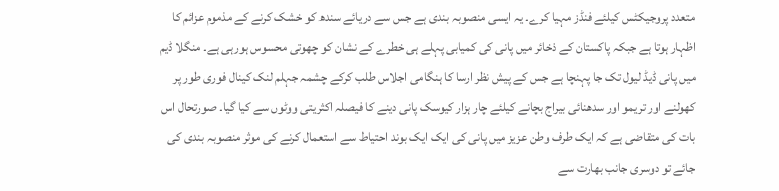متعدد پروجیکٹس کیلئے فنڈز مہیا کرے۔ یہ ایسی منصوبہ بندی ہے جس سے دریائے سندھ کو خشک کرنے کے مذموم عزائم کا اظہار ہوتا ہے جبکہ پاکستان کے ذخائر میں پانی کی کمیابی پہلے ہی خطرے کے نشان کو چھوتی محسوس ہورہی ہے۔ منگلا ڈیم میں پانی ڈیڈ لیول تک جا پہنچا ہے جس کے پیش نظر ارسا کا ہنگامی اجلاس طلب کرکے چشمہ جہلم لنک کینال فوری طور پر کھولنے اور تریمو اور سدھنائی بیراج بچانے کیلئے چار ہزار کیوسک پانی دینے کا فیصلہ اکثریتی ووٹوں سے کیا گیا۔ صورتحال اس بات کی متقاضی ہے کہ ایک طرف وطن عزیز میں پانی کی ایک ایک بوند احتیاط سے استعمال کرنے کی موثر منصوبہ بندی کی جائے تو دوسری جانب بھارت سے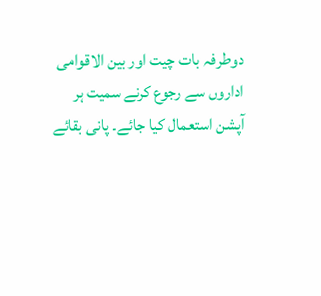دوطرفہ بات چیت اور بین الاقوامی اداروں سے رجوع کرنے سمیت ہر آپشن استعمال کیا جائے۔ پانی بقائے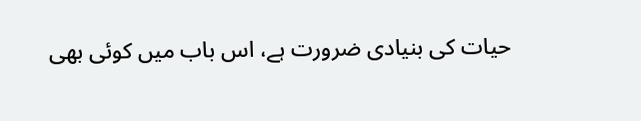حیات کی بنیادی ضرورت ہے، اس باب میں کوئی بھی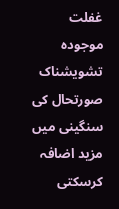غفلت موجودہ تشویشناک صورتحال کی سنگینی میں مزید اضافہ کرسکتی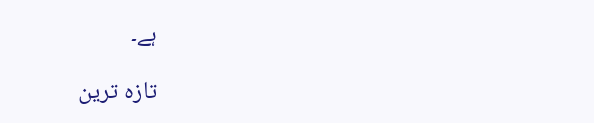ہے۔

تازہ ترین